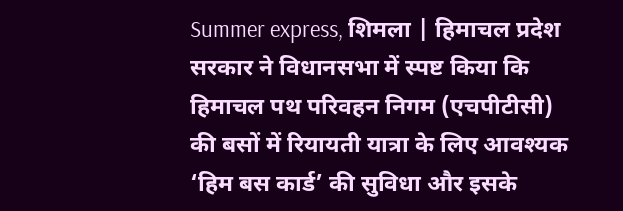Summer express, शिमला | हिमाचल प्रदेश सरकार ने विधानसभा में स्पष्ट किया कि हिमाचल पथ परिवहन निगम (एचपीटीसी) की बसों में रियायती यात्रा के लिए आवश्यक ‘हिम बस कार्ड’ की सुविधा और इसके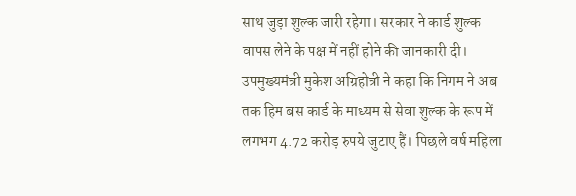साथ जुड़ा शुल्क जारी रहेगा। सरकार ने कार्ड शुल्क वापस लेने के पक्ष में नहीं होने की जानकारी दी।
उपमुख्यमंत्री मुकेश अग्रिहोत्री ने कहा कि निगम ने अब तक हिम बस कार्ड के माध्यम से सेवा शुल्क के रूप में लगभग 4.72 करोड़ रुपये जुटाए हैं। पिछले वर्ष महिला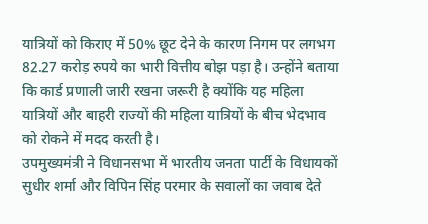यात्रियों को किराए में 50% छूट देने के कारण निगम पर लगभग 82.27 करोड़ रुपये का भारी वित्तीय बोझ पड़ा है। उन्होंने बताया कि कार्ड प्रणाली जारी रखना जरूरी है क्योंकि यह महिला यात्रियों और बाहरी राज्यों की महिला यात्रियों के बीच भेदभाव को रोकने में मदद करती है।
उपमुख्यमंत्री ने विधानसभा में भारतीय जनता पार्टी के विधायकों सुधीर शर्मा और विपिन सिंह परमार के सवालों का जवाब देते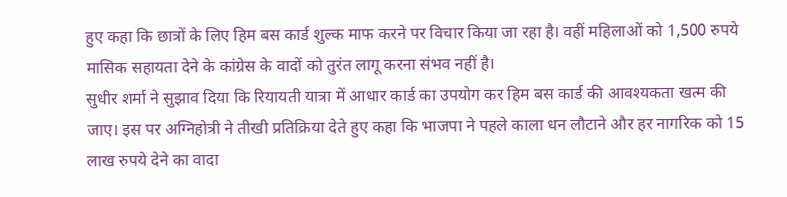हुए कहा कि छात्रों के लिए हिम बस कार्ड शुल्क माफ करने पर विचार किया जा रहा है। वहीं महिलाओं को 1,500 रुपये मासिक सहायता देने के कांग्रेस के वादों को तुरंत लागू करना संभव नहीं है।
सुधीर शर्मा ने सुझाव दिया कि रियायती यात्रा में आधार कार्ड का उपयोग कर हिम बस कार्ड की आवश्यकता खत्म की जाए। इस पर अग्निहोत्री ने तीखी प्रतिक्रिया देते हुए कहा कि भाजपा ने पहले काला धन लौटाने और हर नागरिक को 15 लाख रुपये देने का वादा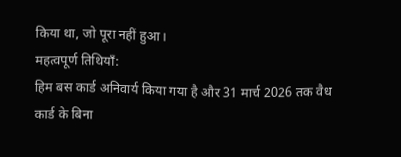किया था, जो पूरा नहीं हुआ।
महत्वपूर्ण तिथियाँ:
हिम बस कार्ड अनिवार्य किया गया है और 31 मार्च 2026 तक वैध कार्ड के बिना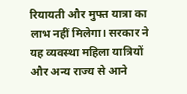रियायती और मुफ्त यात्रा का लाभ नहीं मिलेगा। सरकार ने यह व्यवस्था महिला यात्रियों और अन्य राज्य से आने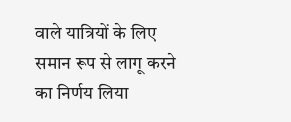वाले यात्रियों के लिए समान रूप से लागू करने का निर्णय लिया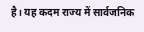है। यह कदम राज्य में सार्वजनिक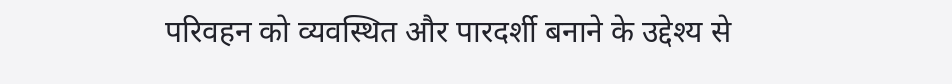परिवहन को व्यवस्थित और पारदर्शी बनाने के उद्देश्य से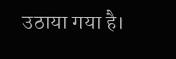उठाया गया है।